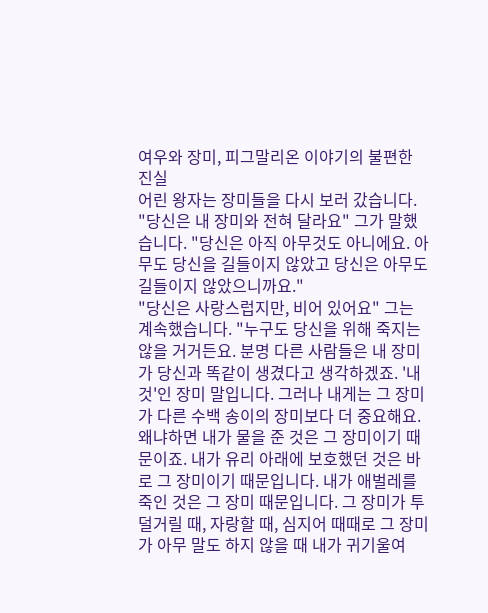여우와 장미, 피그말리온 이야기의 불편한 진실
어린 왕자는 장미들을 다시 보러 갔습니다.
"당신은 내 장미와 전혀 달라요" 그가 말했습니다. "당신은 아직 아무것도 아니에요. 아무도 당신을 길들이지 않았고 당신은 아무도 길들이지 않았으니까요."
"당신은 사랑스럽지만, 비어 있어요" 그는 계속했습니다. "누구도 당신을 위해 죽지는 않을 거거든요. 분명 다른 사람들은 내 장미가 당신과 똑같이 생겼다고 생각하겠죠. '내 것'인 장미 말입니다. 그러나 내게는 그 장미가 다른 수백 송이의 장미보다 더 중요해요. 왜냐하면 내가 물을 준 것은 그 장미이기 때문이죠. 내가 유리 아래에 보호했던 것은 바로 그 장미이기 때문입니다. 내가 애벌레를 죽인 것은 그 장미 때문입니다. 그 장미가 투덜거릴 때, 자랑할 때, 심지어 때때로 그 장미가 아무 말도 하지 않을 때 내가 귀기울여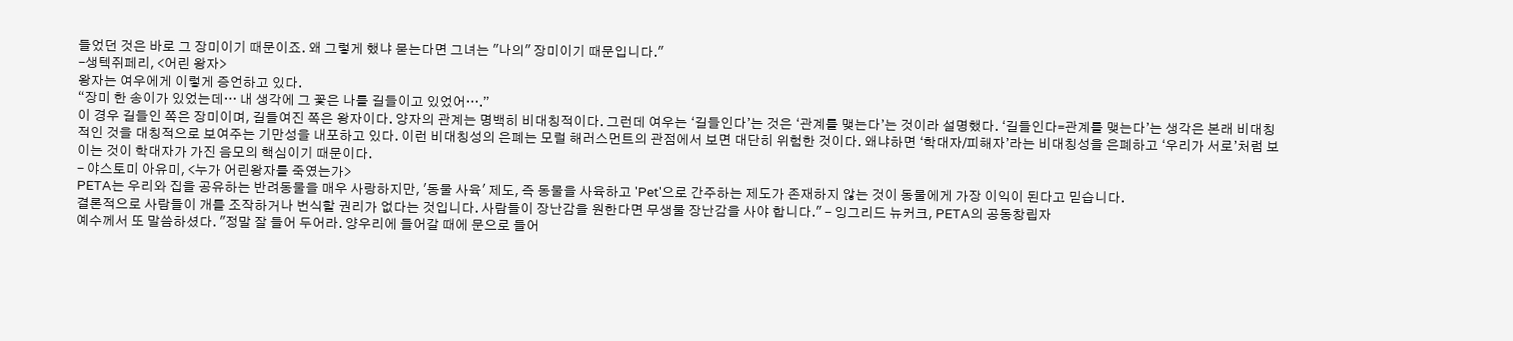들었던 것은 바로 그 장미이기 때문이죠. 왜 그렇게 했냐 묻는다면 그녀는 "나의" 장미이기 때문입니다."
-생텍쥐페리, <어린 왕자>
왕자는 여우에게 이렇게 증언하고 있다.
“장미 한 송이가 있었는데… 내 생각에 그 꽃은 나를 길들이고 있었어….”
이 경우 길들인 쪽은 장미이며, 길들여진 쪽은 왕자이다. 양자의 관계는 명백히 비대칭적이다. 그런데 여우는 ‘길들인다’는 것은 ‘관계를 맺는다’는 것이라 설명했다. ‘길들인다=관계를 맺는다’는 생각은 본래 비대칭적인 것을 대칭적으로 보여주는 기만성을 내포하고 있다. 이런 비대칭성의 은폐는 모럴 해러스먼트의 관점에서 보면 대단히 위험한 것이다. 왜냐하면 ‘학대자/피해자’라는 비대칭성을 은폐하고 ‘우리가 서로’처럼 보이는 것이 학대자가 가진 음모의 핵심이기 때문이다.
- 야스토미 아유미, <누가 어린왕자를 죽였는가>
PETA는 우리와 집을 공유하는 반려동물을 매우 사랑하지만, '동물 사육' 제도, 즉 동물을 사육하고 'Pet'으로 간주하는 제도가 존재하지 않는 것이 동물에게 가장 이익이 된다고 믿습니다.
결론적으로 사람들이 개를 조작하거나 번식할 권리가 없다는 것입니다. 사람들이 장난감을 원한다면 무생물 장난감을 사야 합니다." - 잉그리드 뉴커크, PETA의 공동창립자
예수께서 또 말씀하셨다. "정말 잘 들어 두어라. 양우리에 들어갈 때에 문으로 들어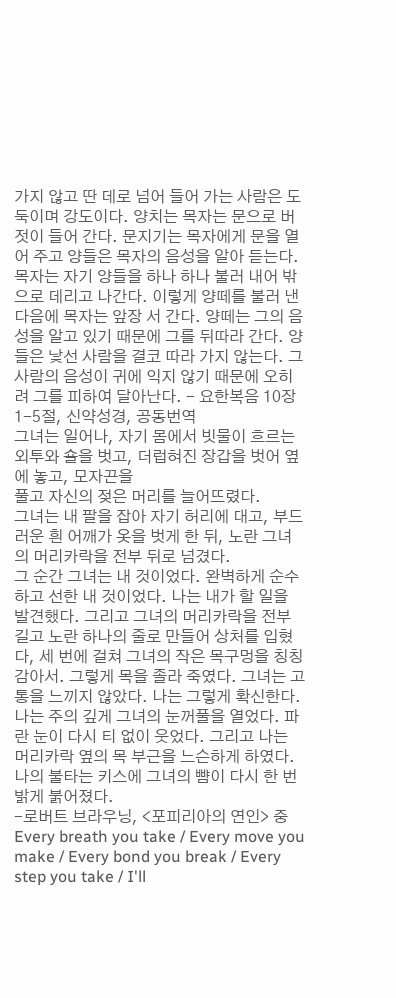가지 않고 딴 데로 넘어 들어 가는 사람은 도둑이며 강도이다. 양치는 목자는 문으로 버젓이 들어 간다. 문지기는 목자에게 문을 열어 주고 양들은 목자의 음성을 알아 듣는다. 목자는 자기 양들을 하나 하나 불러 내어 밖으로 데리고 나간다. 이렇게 양떼를 불러 낸 다음에 목자는 앞장 서 간다. 양떼는 그의 음성을 알고 있기 때문에 그를 뒤따라 간다. 양들은 낯선 사람을 결코 따라 가지 않는다. 그 사람의 음성이 귀에 익지 않기 때문에 오히려 그를 피하여 달아난다. - 요한복음 10장 1-5절, 신약성경, 공동번역
그녀는 일어나, 자기 몸에서 빗물이 흐르는 외투와 숄을 벗고, 더럽혀진 장갑을 벗어 옆에 놓고, 모자끈을
풀고 자신의 젖은 머리를 늘어뜨렸다.
그녀는 내 팔을 잡아 자기 허리에 대고, 부드러운 흰 어깨가 옷을 벗게 한 뒤, 노란 그녀의 머리카락을 전부 뒤로 넘겼다.
그 순간 그녀는 내 것이었다. 완벽하게 순수하고 선한 내 것이었다. 나는 내가 할 일을 발견했다. 그리고 그녀의 머리카락을 전부 길고 노란 하나의 줄로 만들어 상처를 입혔다, 세 번에 걸쳐 그녀의 작은 목구멍을 칭칭 감아서. 그렇게 목을 졸라 죽였다. 그녀는 고통을 느끼지 않았다. 나는 그렇게 확신한다.
나는 주의 깊게 그녀의 눈꺼풀을 열었다. 파란 눈이 다시 티 없이 웃었다. 그리고 나는 머리카락 옆의 목 부근을 느슨하게 하였다. 나의 불타는 키스에 그녀의 뺨이 다시 한 번 밝게 붉어졌다.
-로버트 브라우닝, <포피리아의 연인> 중
Every breath you take / Every move you make / Every bond you break / Every step you take / I'll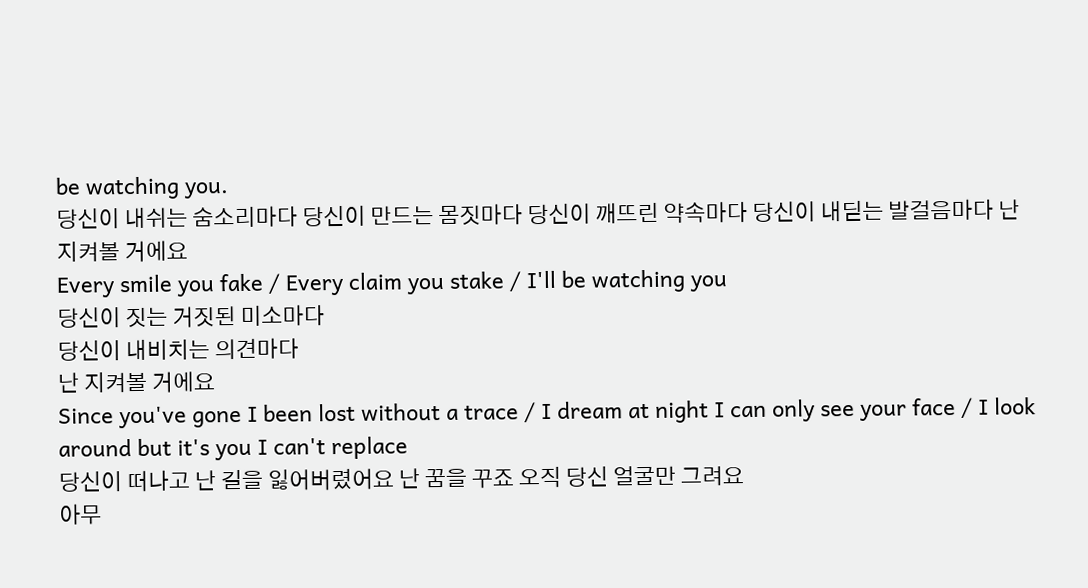be watching you.
당신이 내쉬는 숨소리마다 당신이 만드는 몸짓마다 당신이 깨뜨린 약속마다 당신이 내딛는 발걸음마다 난 지켜볼 거에요
Every smile you fake / Every claim you stake / I'll be watching you
당신이 짓는 거짓된 미소마다
당신이 내비치는 의견마다
난 지켜볼 거에요
Since you've gone I been lost without a trace / I dream at night I can only see your face / I look around but it's you I can't replace
당신이 떠나고 난 길을 잃어버렸어요 난 꿈을 꾸죠 오직 당신 얼굴만 그려요
아무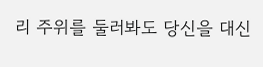리 주위를 둘러봐도 당신을 대신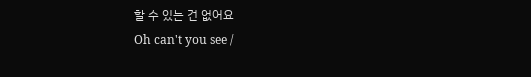할 수 있는 건 없어요
Oh can't you see /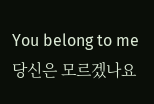You belong to me
당신은 모르겠나요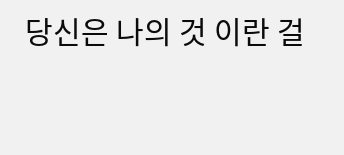당신은 나의 것 이란 걸